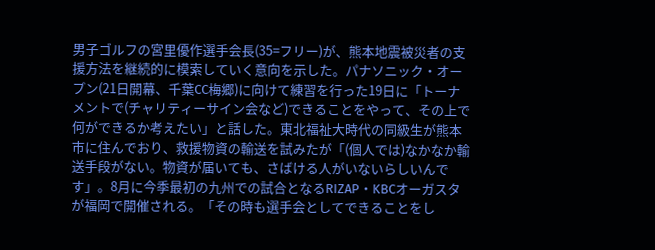男子ゴルフの宮里優作選手会長(35=フリー)が、熊本地震被災者の支援方法を継続的に模索していく意向を示した。パナソニック・オープン(21日開幕、千葉CC梅郷)に向けて練習を行った19日に「トーナメントで(チャリティーサイン会など)できることをやって、その上で何ができるか考えたい」と話した。東北福祉大時代の同級生が熊本市に住んでおり、救援物資の輸送を試みたが「(個人では)なかなか輸送手段がない。物資が届いても、さばける人がいないらしいんです」。8月に今季最初の九州での試合となるRIZAP・KBCオーガスタが福岡で開催される。「その時も選手会としてできることをし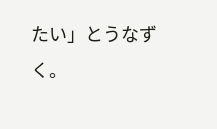たい」とうなずく。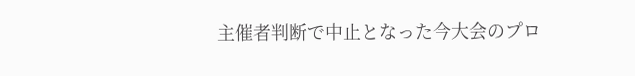主催者判断で中止となった今大会のプロ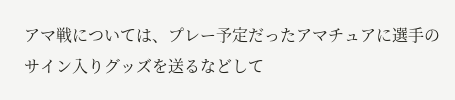アマ戦については、プレー予定だったアマチュアに選手のサイン入りグッズを送るなどして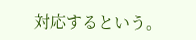対応するという。